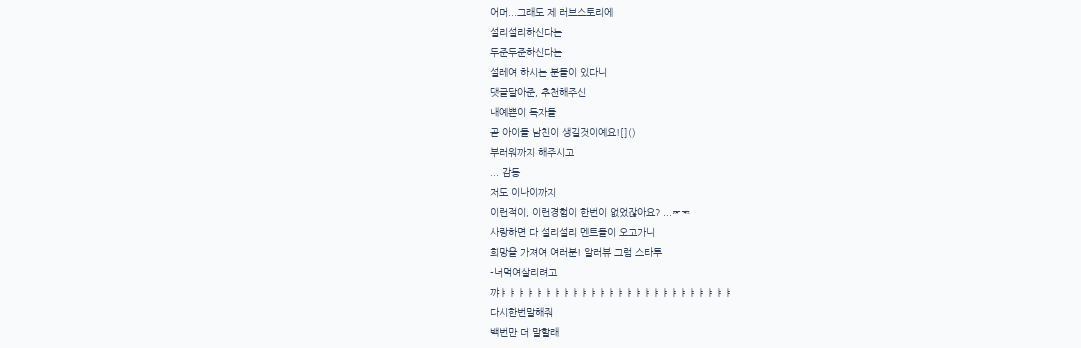어머...그래도 제 러브스토리에
설리설리하신다는
두준두준하신다는
설레여 하시는 분들이 있다니
댓글달아준, 추천해주신
내예쁜이 독자들
곧 아이돌 남친이 생길것이예요![]()
부러워까지 해주시고
... 감동
저도 이나이까지
이런적이, 이런경험이 한번이 없었잖아요? ...☞☜
사랑하면 다 설리설리 멘트들이 오고가니
희망을 가져여 여러분! 알러뷰 그럼 스타투
-너먹여살리려고
꺄ㅑㅑㅑㅑㅑㅑㅑㅑㅑㅑㅑㅑㅑㅑㅑㅑㅑㅑㅑㅑㅑㅑㅑㅑㅑㅑ
다시한번말해줘
백번만 더 말할래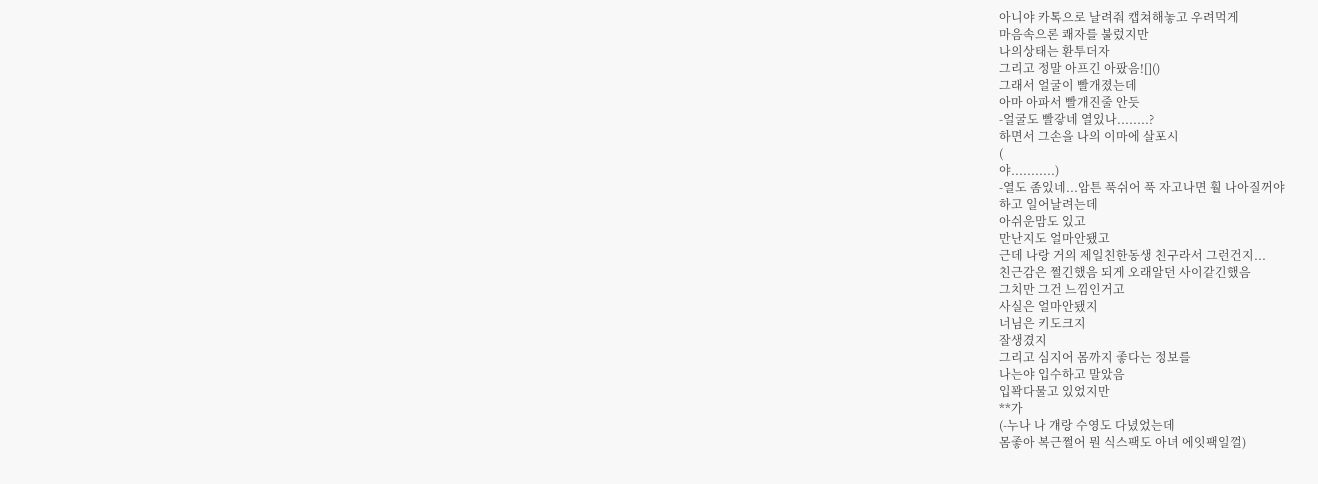아니야 카톡으로 날려줘 캡쳐해놓고 우려먹게
마음속으론 쾌자를 불렀지만
나의상태는 환투더자
그리고 정말 아프긴 아팠음![]()
그래서 얼굴이 빨개졌는데
아마 아파서 빨개진줄 안듯
-얼굴도 빨갛네 열있나........?
하면서 그손을 나의 이마에 살포시
(
야...........)
-열도 좀있네...암튼 푹쉬어 푹 자고나면 훨 나아질꺼야
하고 일어날려는데
아쉬운맘도 있고
만난지도 얼마안됐고
근데 나랑 거의 제일친한동생 친구라서 그런건지...
친근감은 쩔긴했음 되게 오래알던 사이같긴했음
그치만 그건 느낌인거고
사실은 얼마안됐지
너님은 키도크지
잘생겼지
그리고 심지어 몸까지 좋다는 정보를
나는야 입수하고 말았음
입꽉다물고 있었지만
**가
(-누나 나 걔랑 수영도 다녔었는데
몸좋아 복근쩔어 뭔 식스팩도 아녀 에잇팩일껄)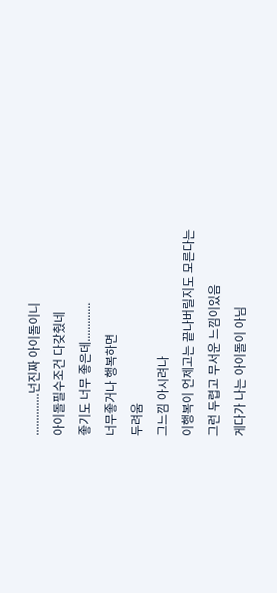..............넌진짜 아이돌이니
아이돌필수조건 다갖췄네
좋기도 너무 좋은데.............
너무좋거나 행복하면
두려움
그느낌 아시려나
이행복이 언제고는 끝나버릴지도 모른다는
그런 두렵고 무서운 느낌이있음
게다가 나는 아이돌이 아님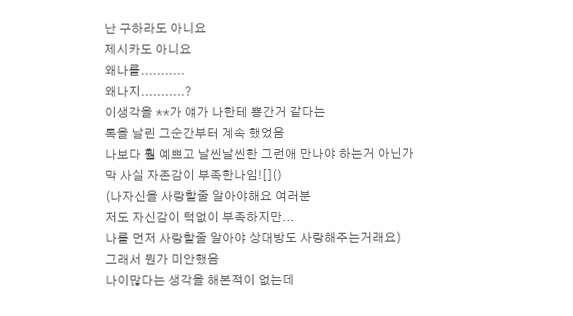난 구하라도 아니요
제시카도 아니요
왜나를...........
왜나지...........?
이생각을 **가 얘가 나한테 뿅간거 같다는
톡을 날린 그순간부터 계속 했었음
나보다 훨 예쁘고 날씬날씬한 그런애 만나야 하는거 아닌가
막 사실 자존감이 부족한나임![]()
(나자신을 사랑할줄 알아야해요 여러분
저도 자신감이 턱없이 부족하지만...
나를 먼저 사랑할줄 알아야 상대방도 사랑해주는거래요)
그래서 뭔가 미안했음
나이많다는 생각을 해본적이 없는데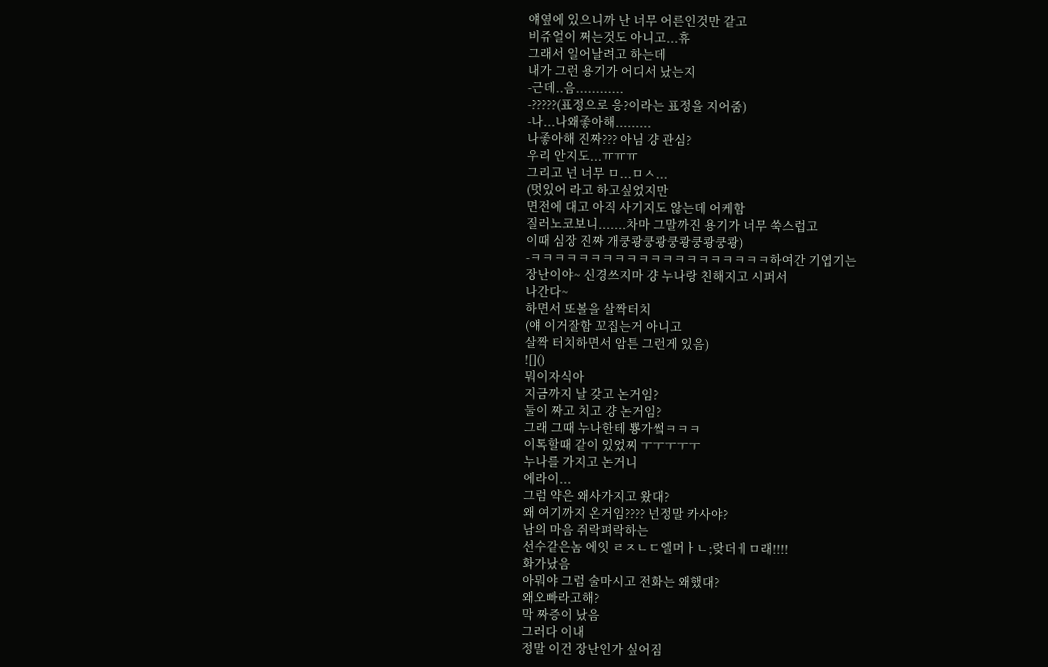얘옆에 있으니까 난 너무 어른인것만 같고
비쥬얼이 쩌는것도 아니고...휴
그래서 일어날려고 하는데
내가 그런 용기가 어디서 났는지
-근데..음............
-?????(표정으로 응?이라는 표정을 지어줌)
-나...나왜좋아해.........
나좋아해 진짜??? 아님 걍 관심?
우리 안지도...ㅠㅠㅠ
그리고 넌 너무 ㅁ...ㅁㅅ...
(멋있어 라고 하고싶었지만
면전에 대고 아직 사기지도 않는데 어케함
질러노코보니.......차마 그말까진 용기가 너무 쑥스럽고
이때 심장 진짜 개쿵쾅쿵쾅쿵쾅쿵쾅쿵쾅)
-ㅋㅋㅋㅋㅋㅋㅋㅋㅋㅋㅋㅋㅋㅋㅋㅋㅋㅋㅋㅋ하여간 기엽기는
장난이야~ 신경쓰지마 걍 누나랑 친해지고 시퍼서
나간다~
하면서 또볼을 살짝터치
(얘 이거잘함 꼬집는거 아니고
살짝 터치하면서 암튼 그런게 있음)
![]()
뭐이자식아
지금까지 날 갖고 논거임?
둘이 짜고 치고 걍 논거임?
그래 그때 누나한테 뿅가쎀ㅋㅋㅋ
이톡할때 같이 있었찌 ㅜㅜㅜㅜㅜ
누나를 가지고 논거니
에라이...
그럼 약은 왜사가지고 왔대?
왜 여기까지 온거임???? 넌정말 카사야?
남의 마음 쥐락펴락하는
선수같은놈 에잇 ㄹㅈㄴㄷ엘머ㅏㄴ;랒더ㅔㅁ래!!!!
화가났음
아뭐야 그럼 술마시고 전화는 왜했대?
왜오빠라고해?
막 짜증이 났음
그러다 이내
정말 이건 장난인가 싶어짐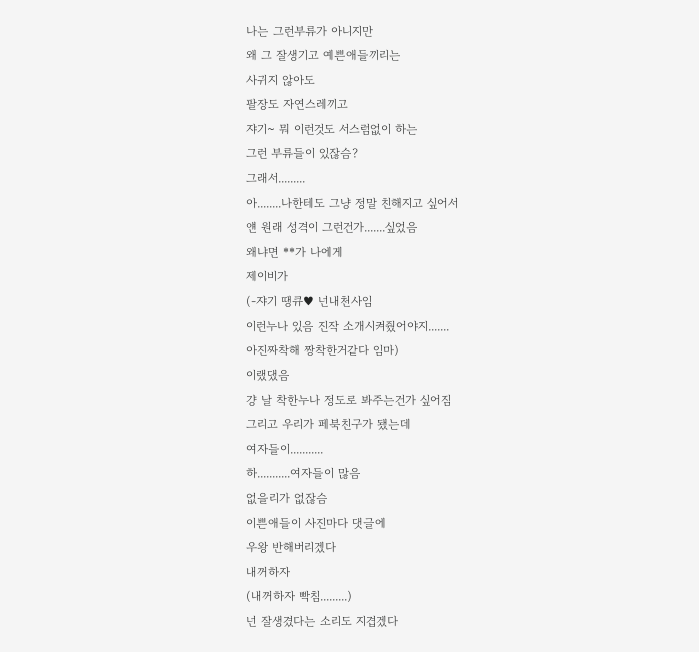나는 그런부류가 아니지만
왜 그 잘생기고 예쁜애들끼리는
사귀지 않아도
팔장도 자연스레끼고
쟈기~ 뭐 이런것도 서스럼없이 하는
그런 부류들이 있잖슴?
그래서.........
아........나한테도 그냥 정말 친해지고 싶어서
얜 원래 성격이 그런건가.......싶었음
왜냐면 **가 나에게
제이비가
(-쟈기 땡큐♥ 넌내천사임
이런누나 있음 진작 소개시켜줬어야지.......
아진짜착해 짱착한거같다 임마)
이랬댔음
걍 날 착한누나 정도로 봐주는건가 싶어짐
그리고 우리가 페북친구가 됐는데
여자들이...........
하...........여자들이 많음
없을리가 없잖슴
이쁜애들이 사진마다 댓글에
우왕 반해버리겠다
내꺼하자
(내꺼하자 빡침.........)
넌 잘생겼다는 소리도 지겹겠다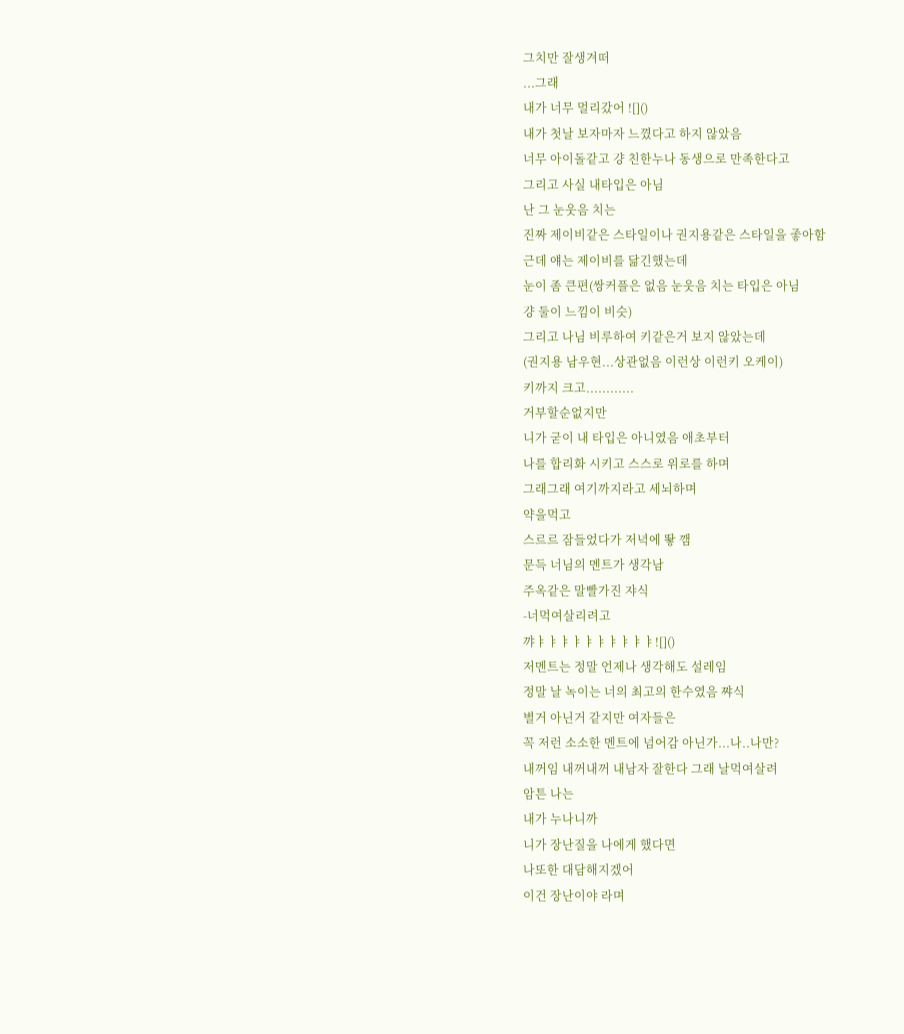그치만 잘생겨떠
...그래
내가 너무 멀리갔어 ![]()
내가 첫날 보자마자 느꼈다고 하지 않았음
너무 아이돌같고 걍 친한누나 동생으로 만족한다고
그리고 사실 내타입은 아님
난 그 눈웃음 치는
진짜 제이비같은 스타일이나 권지용같은 스타일을 좋아함
근데 얘는 제이비를 닮긴했는데
눈이 좀 큰편(쌍커플은 없음 눈웃음 치는 타입은 아님
걍 둘이 느낌이 비슷)
그리고 나님 비루하여 키같은거 보지 않았는데
(권지용 남우현...상관없음 이런상 이런키 오케이)
키까지 크고............
거부할순없지만
니가 굳이 내 타입은 아니였음 애초부터
나를 합리화 시키고 스스로 위로를 하며
그래그래 여기까지라고 세뇌하며
약을먹고
스르르 잠들었다가 저녁에 뙇 깸
문득 너님의 멘트가 생각남
주옥같은 말빨가진 쟈식
-너먹여살리려고
꺄ㅑㅑㅑㅑㅑㅑㅑㅑㅑㅑ![]()
저멘트는 정말 언제나 생각해도 설레임
정말 날 녹이는 너의 최고의 한수였음 쨔식
별거 아닌거 같지만 여자들은
꼭 저런 소소한 멘트에 넘어감 아닌가...나..나만?
내꺼임 내꺼내꺼 내남자 잘한다 그래 날먹여살려
암튼 나는
내가 누나니까
니가 장난질을 나에게 했다면
나또한 대담해지겠어
이건 장난이야 라며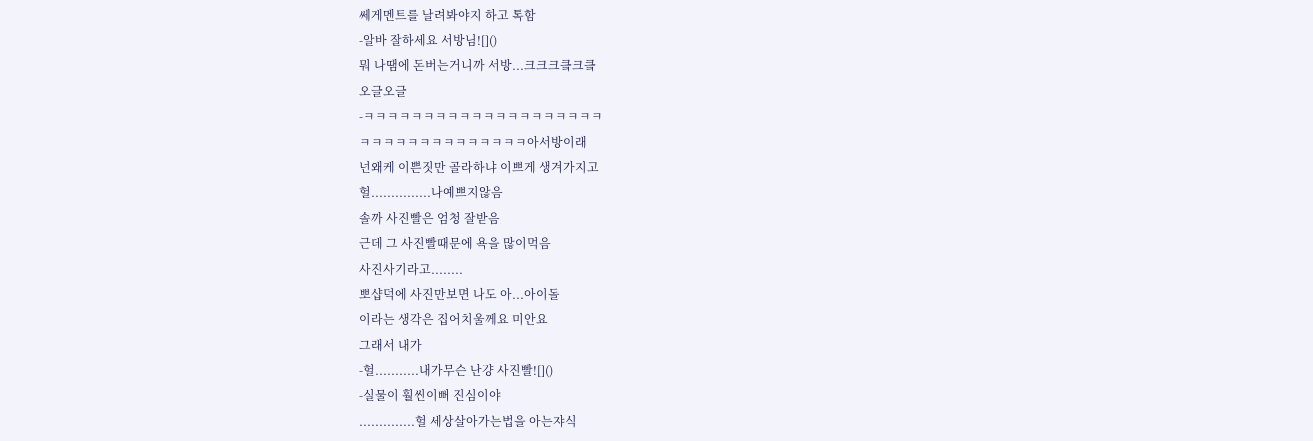쎄게멘트를 날려봐야지 하고 톡함
-알바 잘하세요 서방님![]()
뭐 나땜에 돈버는거니까 서방...크크크킄크킄
오글오글
-ㅋㅋㅋㅋㅋㅋㅋㅋㅋㅋㅋㅋㅋㅋㅋㅋㅋㅋㅋㅋ
ㅋㅋㅋㅋㅋㅋㅋㅋㅋㅋㅋㅋㅋㅋ아서방이래
넌왜케 이쁜짓만 골라하냐 이쁘게 생겨가지고
헐...............나예쁘지않음
솔까 사진빨은 엄청 잘받음
근데 그 사진빨때문에 욕을 많이먹음
사진사기라고........
뽀샵덕에 사진만보면 나도 아...아이돌
이라는 생각은 집어치울께요 미안요
그래서 내가
-헐...........내가무슨 난걍 사진빨![]()
-실물이 훨씬이뻐 진심이야
..............헐 세상살아가는법을 아는쟈식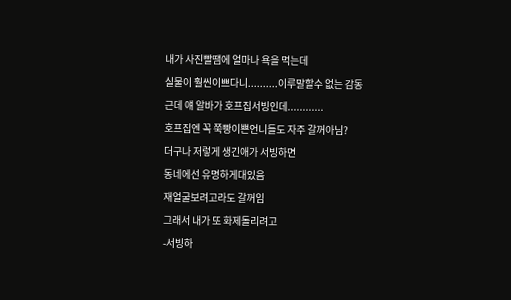내가 사진빨땜에 얼마나 욕을 먹는데
실물이 훨씬이쁘다니..........이루말할수 없는 감동
근데 얘 알바가 호프집서빙인데............
호프집엔 꼭 쭉빵이쁜언니들도 자주 갈꺼아님?
더구나 저렇게 생긴애가 서빙하면
동네에선 유명하게대있음
재얼굴보려고라도 갈꺼임
그래서 내가 또 화제돌리려고
-서빙하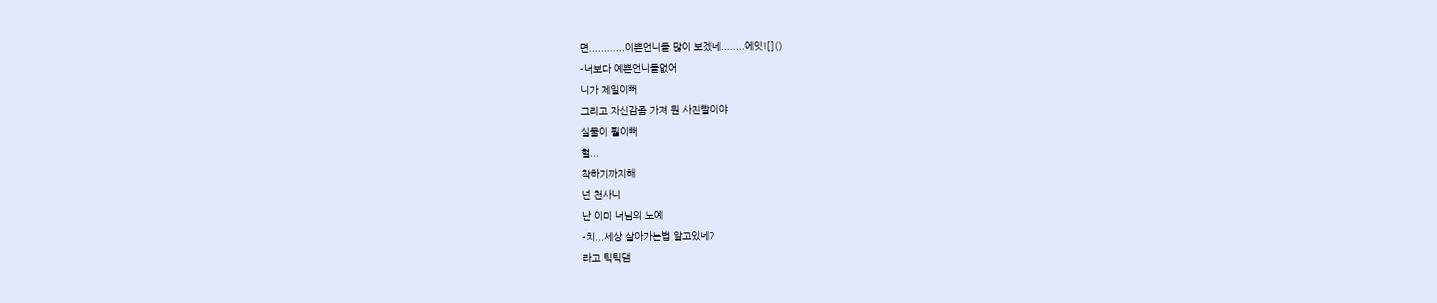면............이쁜언니들 많이 보겠네........에잇![]()
-너보다 예쁜언니들없어
니가 제일이뻐
그리고 자신감좀 가져 뭔 사진빨이야
실물이 훨이뻐
헐...
착하기까지해
넌 천사니
난 이미 너님의 노예
-치...세상 살아가는법 알고있네?
라고 틱틱댐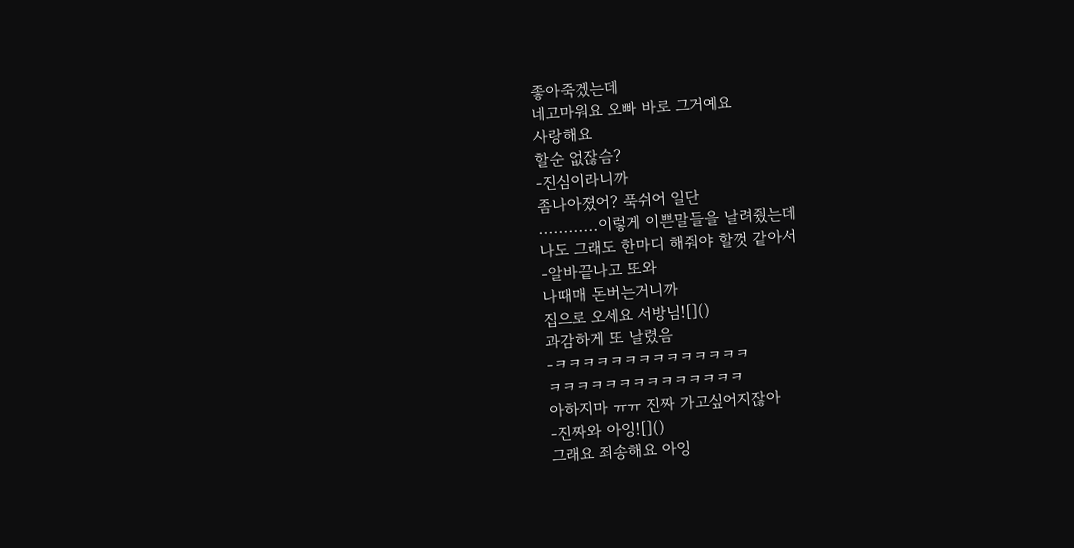좋아죽겠는데
네고마워요 오빠 바로 그거예요
사랑해요
할순 없잖슴?
-진심이라니까
좀나아졌어? 푹쉬어 일단
............이렇게 이쁜말들을 날려줬는데
나도 그래도 한마디 해줘야 할껏 같아서
-알바끝나고 또와
나때매 돈버는거니까
집으로 오세요 서방님![]()
과감하게 또 날렸음
-ㅋㅋㅋㅋㅋㅋㅋㅋㅋㅋㅋㅋㅋㅋ
ㅋㅋㅋㅋㅋㅋㅋㅋㅋㅋㅋㅋㅋㅋ
아하지마 ㅠㅠ 진짜 가고싶어지잖아
-진짜와 아잉![]()
그래요 죄송해요 아잉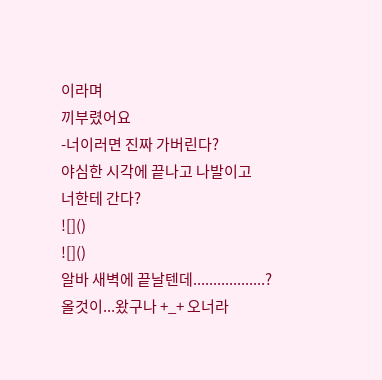이라며
끼부렸어요
-너이러면 진짜 가버린다?
야심한 시각에 끝나고 나발이고
너한테 간다?
![]()
![]()
알바 새벽에 끝날텐데..................?
올것이...왔구나 +_+ 오너라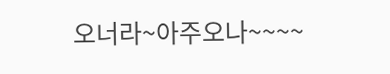오너라~아주오나~~~~